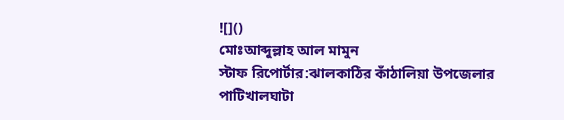![]()
মোঃআব্দুল্লাহ আল মামুন
স্টাফ রিপোর্টার:ঝালকাঠির কাঁঠালিয়া উপজেলার পাটিখালঘাটা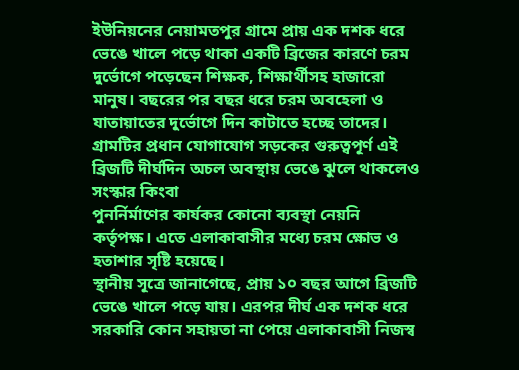ইউনিয়নের নেয়ামতপুর গ্রামে প্রায় এক দশক ধরে ভেঙে খালে পড়ে থাকা একটি ব্রিজের কারণে চরম দুর্ভোগে পড়েছেন শিক্ষক, শিক্ষার্থীসহ হাজারো মানুষ। বছরের পর বছর ধরে চরম অবহেলা ও যাতায়াতের দুর্ভোগে দিন কাটাতে হচ্ছে তাদের। গ্রামটির প্রধান যোগাযোগ সড়কের গুরুত্বপূর্ণ এই ব্রিজটি দীর্ঘদিন অচল অবস্থায় ভেঙে ঝুলে থাকলেও সংস্কার কিংবা
পুনর্নির্মাণের কার্যকর কোনো ব্যবস্থা নেয়নি কর্তৃপক্ষ। এতে এলাকাবাসীর মধ্যে চরম ক্ষোভ ও হতাশার সৃষ্টি হয়েছে।
স্থানীয় সূত্রে জানাগেছে, প্রায় ১০ বছর আগে ব্রিজটি ভেঙে খালে পড়ে যায়। এরপর দীর্ঘ এক দশক ধরে সরকারি কোন সহায়তা না পেয়ে এলাকাবাসী নিজস্ব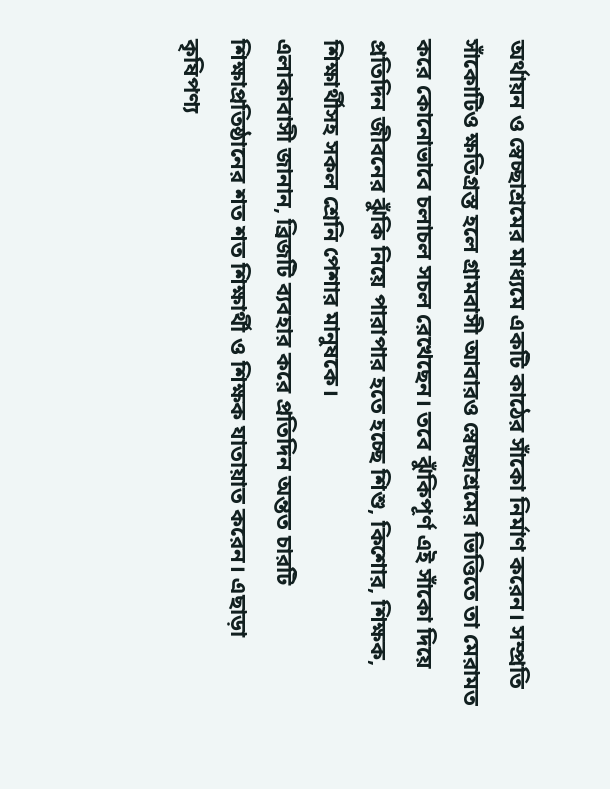অর্থায়ন ও স্বেচ্ছাশ্রমের মাধ্যমে একটি কাঠের সাঁকো নির্মাণ করেন। সম্প্রতি সাঁকোটিও ক্ষতিগ্রস্ত হলে গ্রামবাসী আবারও স্বেচ্ছাশ্রমের ভিত্তিতে তা মেরামত করে কোনোভাবে চলাচল সচল রেখেছেন। তবে ঝুঁকিপূর্ণ এই সাঁকো দিয়ে প্রতিদিন জীবনের ঝুঁকি নিয়ে পারাপার হতে হচ্ছে শিশু, কিশোর, শিক্ষক, শিক্ষার্থীসহ সকল শ্রেনি পেশার মানুষকে।
এলাকাবাসী জানান, ব্রিজটি ব্যবহার করে প্রতিদিন অন্তত চারটি শিক্ষাপ্রতিষ্ঠানের শত শত শিক্ষার্থী ও শিক্ষক যাতায়াত করেন। এছাড়া কৃষিপণ্য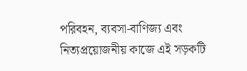পরিবহন, ব্যবসা-বাণিজ্য এবং নিত্যপ্রয়োজনীয় কাজে এই সড়কটি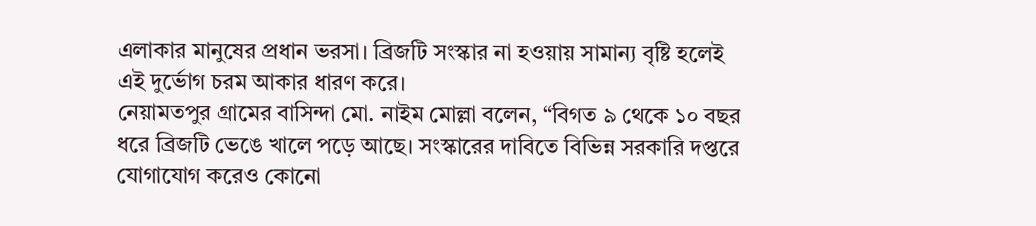এলাকার মানুষের প্রধান ভরসা। ব্রিজটি সংস্কার না হওয়ায় সামান্য বৃষ্টি হলেই এই দুর্ভোগ চরম আকার ধারণ করে।
নেয়ামতপুর গ্রামের বাসিন্দা মো. নাইম মোল্লা বলেন, “বিগত ৯ থেকে ১০ বছর ধরে ব্রিজটি ভেঙে খালে পড়ে আছে। সংস্কারের দাবিতে বিভিন্ন সরকারি দপ্তরে যোগাযোগ করেও কোনো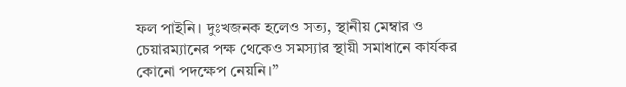ফল পাইনি। দুঃখজনক হলেও সত্য, স্থানীয় মেম্বার ও চেয়ারম্যানের পক্ষ থেকেও সমস্যার স্থায়ী সমাধানে কার্যকর কোনো পদক্ষেপ নেয়নি।”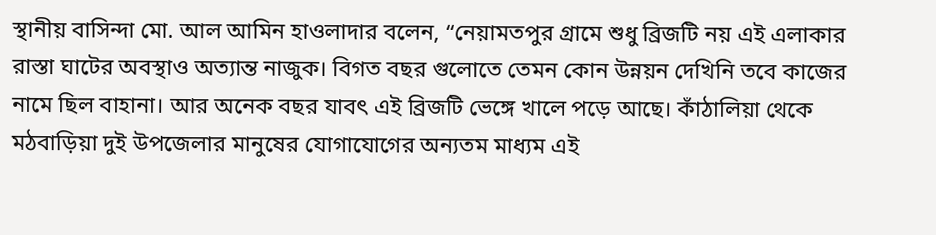স্থানীয় বাসিন্দা মো. আল আমিন হাওলাদার বলেন, “নেয়ামতপুর গ্রামে শুধু ব্রিজটি নয় এই এলাকার রাস্তা ঘাটের অবস্থাও অত্যান্ত নাজুক। বিগত বছর গুলোতে তেমন কোন উন্নয়ন দেখিনি তবে কাজের নামে ছিল বাহানা। আর অনেক বছর যাবৎ এই ব্রিজটি ভেঙ্গে খালে পড়ে আছে। কাঁঠালিয়া থেকে মঠবাড়িয়া দুই উপজেলার মানুষের যোগাযোগের অন্যতম মাধ্যম এই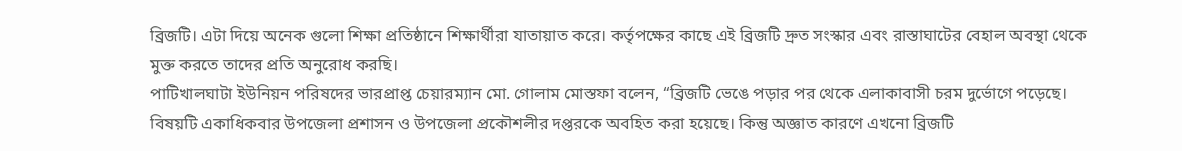ব্রিজটি। এটা দিয়ে অনেক গুলো শিক্ষা প্রতিষ্ঠানে শিক্ষার্থীরা যাতায়াত করে। কর্তৃপক্ষের কাছে এই ব্রিজটি দ্রুত সংস্কার এবং রাস্তাঘাটের বেহাল অবস্থা থেকে মুক্ত করতে তাদের প্রতি অনুরোধ করছি।
পাটিখালঘাটা ইউনিয়ন পরিষদের ভারপ্রাপ্ত চেয়ারম্যান মো. গোলাম মোস্তফা বলেন, “ব্রিজটি ভেঙে পড়ার পর থেকে এলাকাবাসী চরম দুর্ভোগে পড়েছে। বিষয়টি একাধিকবার উপজেলা প্রশাসন ও উপজেলা প্রকৌশলীর দপ্তরকে অবহিত করা হয়েছে। কিন্তু অজ্ঞাত কারণে এখনো ব্রিজটি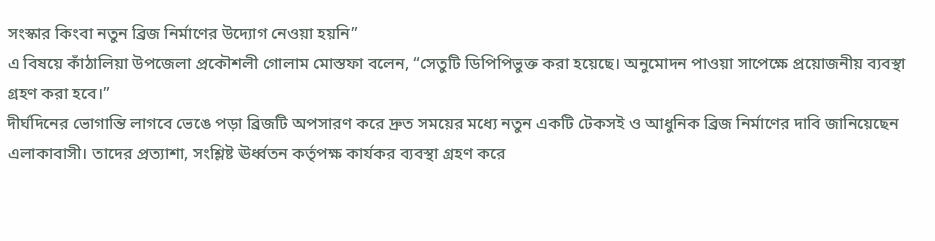সংস্কার কিংবা নতুন ব্রিজ নির্মাণের উদ্যোগ নেওয়া হয়নি”
এ বিষয়ে কাঁঠালিয়া উপজেলা প্রকৌশলী গোলাম মোস্তফা বলেন, “সেতুটি ডিপিপিভুক্ত করা হয়েছে। অনুমোদন পাওয়া সাপেক্ষে প্রয়োজনীয় ব্যবস্থা গ্রহণ করা হবে।”
দীর্ঘদিনের ভোগান্তি লাগবে ভেঙে পড়া ব্রিজটি অপসারণ করে দ্রুত সময়ের মধ্যে নতুন একটি টেকসই ও আধুনিক ব্রিজ নির্মাণের দাবি জানিয়েছেন এলাকাবাসী। তাদের প্রত্যাশা, সংশ্লিষ্ট ঊর্ধ্বতন কর্তৃপক্ষ কার্যকর ব্যবস্থা গ্রহণ করে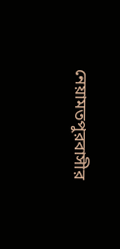নেয়ামতপুরবাসীর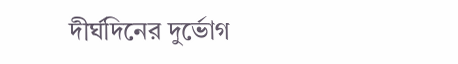দীর্ঘদিনের দুর্ভোগ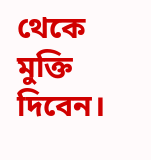থেকে মুক্তি দিবেন।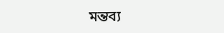মন্তব্য